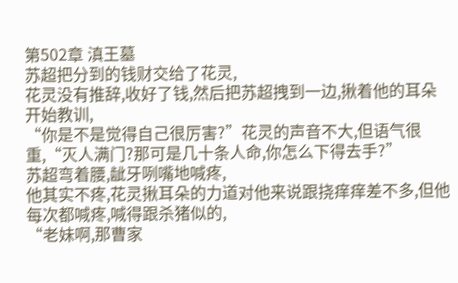第502章 滇王墓
苏超把分到的钱财交给了花灵,
花灵没有推辞,收好了钱,然后把苏超拽到一边,揪着他的耳朵开始教训,
“你是不是觉得自己很厉害?”花灵的声音不大,但语气很重,“灭人满门?那可是几十条人命,你怎么下得去手?”
苏超弯着腰,龇牙咧嘴地喊疼,
他其实不疼,花灵揪耳朵的力道对他来说跟挠痒痒差不多,但他每次都喊疼,喊得跟杀猪似的,
“老妹啊,那曹家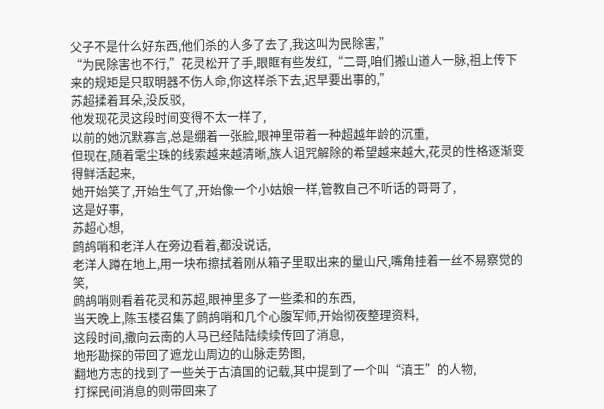父子不是什么好东西,他们杀的人多了去了,我这叫为民除害,”
“为民除害也不行,”花灵松开了手,眼眶有些发红,“二哥,咱们搬山道人一脉,祖上传下来的规矩是只取明器不伤人命,你这样杀下去,迟早要出事的,”
苏超揉着耳朵,没反驳,
他发现花灵这段时间变得不太一样了,
以前的她沉默寡言,总是绷着一张脸,眼神里带着一种超越年龄的沉重,
但现在,随着雮尘珠的线索越来越清晰,族人诅咒解除的希望越来越大,花灵的性格逐渐变得鲜活起来,
她开始笑了,开始生气了,开始像一个小姑娘一样,管教自己不听话的哥哥了,
这是好事,
苏超心想,
鹧鸪哨和老洋人在旁边看着,都没说话,
老洋人蹲在地上,用一块布擦拭着刚从箱子里取出来的量山尺,嘴角挂着一丝不易察觉的笑,
鹧鸪哨则看着花灵和苏超,眼神里多了一些柔和的东西,
当天晚上,陈玉楼召集了鹧鸪哨和几个心腹军师,开始彻夜整理资料,
这段时间,撒向云南的人马已经陆陆续续传回了消息,
地形勘探的带回了遮龙山周边的山脉走势图,
翻地方志的找到了一些关于古滇国的记载,其中提到了一个叫“滇王”的人物,
打探民间消息的则带回来了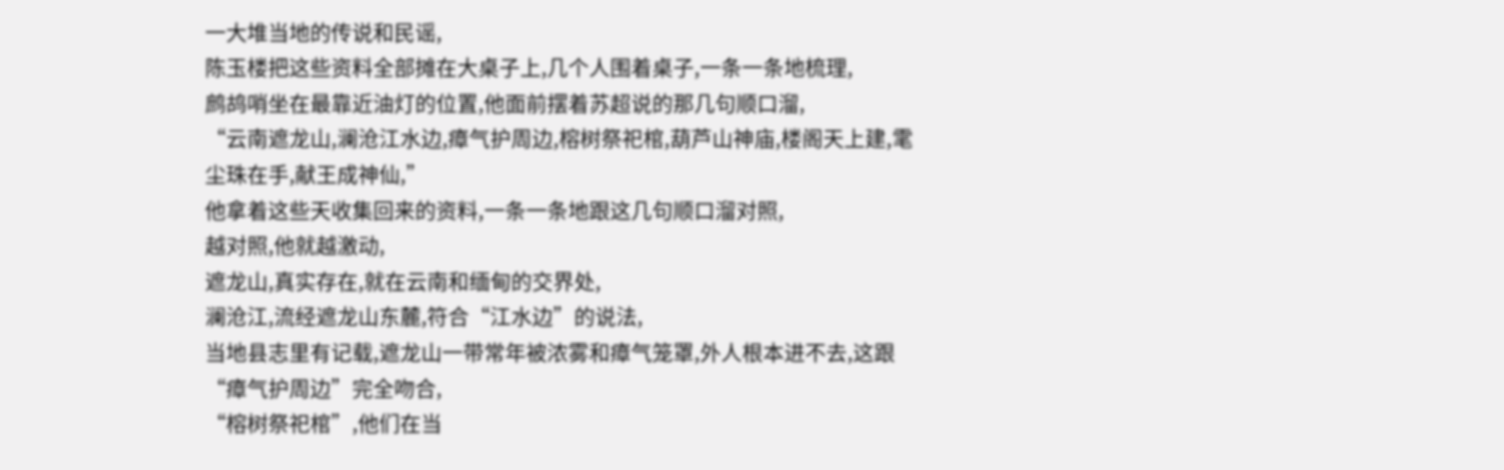一大堆当地的传说和民谣,
陈玉楼把这些资料全部摊在大桌子上,几个人围着桌子,一条一条地梳理,
鹧鸪哨坐在最靠近油灯的位置,他面前摆着苏超说的那几句顺口溜,
“云南遮龙山,澜沧江水边,瘴气护周边,榕树祭祀棺,葫芦山神庙,楼阁天上建,雮尘珠在手,献王成神仙,”
他拿着这些天收集回来的资料,一条一条地跟这几句顺口溜对照,
越对照,他就越激动,
遮龙山,真实存在,就在云南和缅甸的交界处,
澜沧江,流经遮龙山东麓,符合“江水边”的说法,
当地县志里有记载,遮龙山一带常年被浓雾和瘴气笼罩,外人根本进不去,这跟“瘴气护周边”完全吻合,
“榕树祭祀棺”,他们在当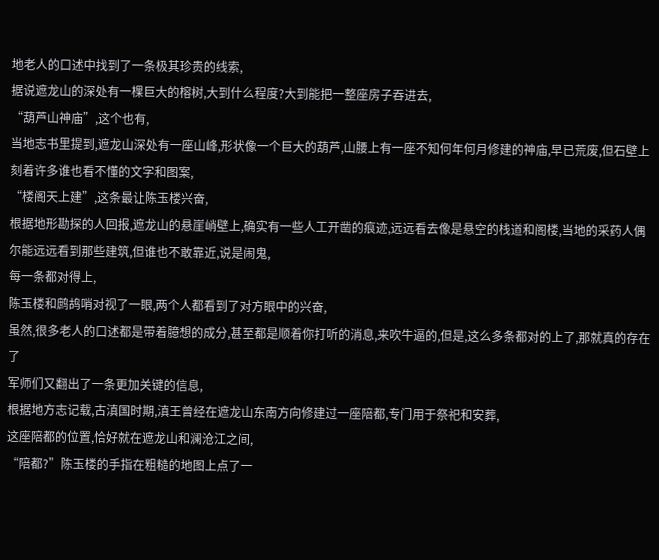地老人的口述中找到了一条极其珍贵的线索,
据说遮龙山的深处有一棵巨大的榕树,大到什么程度?大到能把一整座房子吞进去,
“葫芦山神庙”,这个也有,
当地志书里提到,遮龙山深处有一座山峰,形状像一个巨大的葫芦,山腰上有一座不知何年何月修建的神庙,早已荒废,但石壁上刻着许多谁也看不懂的文字和图案,
“楼阁天上建”,这条最让陈玉楼兴奋,
根据地形勘探的人回报,遮龙山的悬崖峭壁上,确实有一些人工开凿的痕迹,远远看去像是悬空的栈道和阁楼,当地的采药人偶尔能远远看到那些建筑,但谁也不敢靠近,说是闹鬼,
每一条都对得上,
陈玉楼和鹧鸪哨对视了一眼,两个人都看到了对方眼中的兴奋,
虽然,很多老人的口述都是带着臆想的成分,甚至都是顺着你打听的消息,来吹牛逼的,但是,这么多条都对的上了,那就真的存在了
军师们又翻出了一条更加关键的信息,
根据地方志记载,古滇国时期,滇王曾经在遮龙山东南方向修建过一座陪都,专门用于祭祀和安葬,
这座陪都的位置,恰好就在遮龙山和澜沧江之间,
“陪都?”陈玉楼的手指在粗糙的地图上点了一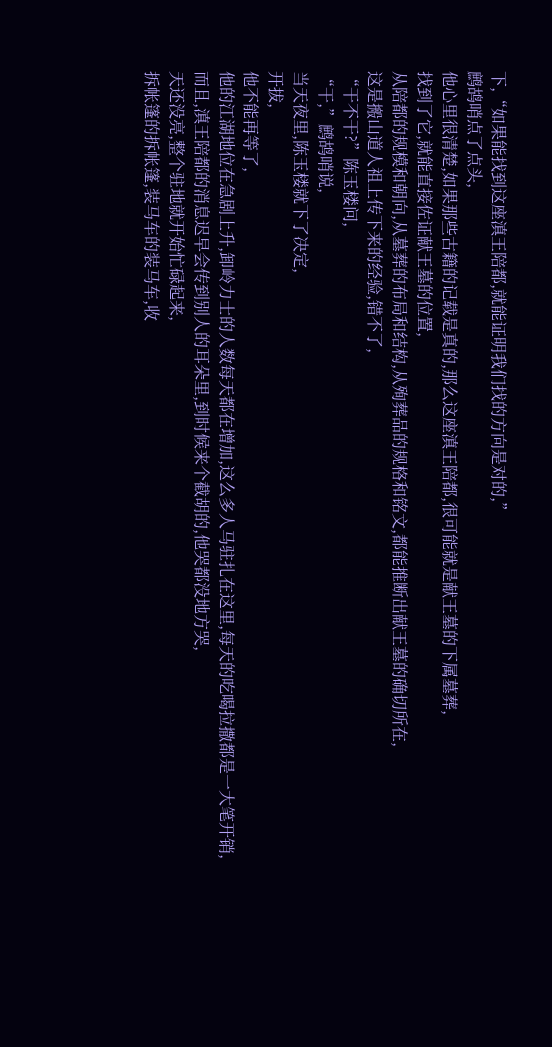下,“如果能找到这座滇王陪都,就能证明我们找的方向是对的,”
鹧鸪哨点了点头,
他心里很清楚,如果那些古籍的记载是真的,那么这座滇王陪都,很可能就是献王墓的下属墓葬,
找到了它,就能直接佐证献王墓的位置,
从陪都的规模和朝向,从墓葬的布局和结构,从殉葬品的规格和铭文,都能推断出献王墓的确切所在,
这是搬山道人祖上传下来的经验,错不了,
“干不干?”陈玉楼问,
“干,”鹧鸪哨说,
当天夜里,陈玉楼就下了决定,
开拔,
他不能再等了,
他的江湖地位在急剧上升,卸岭力士的人数每天都在增加,这么多人马驻扎在这里,每天的吃喝拉撒都是一大笔开销,
而且,滇王陪都的消息迟早会传到别人的耳朵里,到时候来个截胡的,他哭都没地方哭,
天还没亮,整个驻地就开始忙碌起来,
拆帐篷的拆帐篷,装马车的装马车,收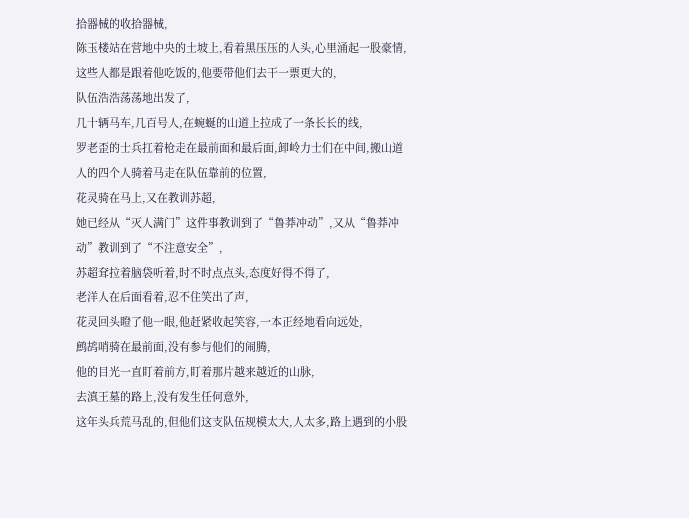拾器械的收拾器械,
陈玉楼站在营地中央的土坡上,看着黑压压的人头,心里涌起一股豪情,
这些人都是跟着他吃饭的,他要带他们去干一票更大的,
队伍浩浩荡荡地出发了,
几十辆马车,几百号人,在蜿蜒的山道上拉成了一条长长的线,
罗老歪的士兵扛着枪走在最前面和最后面,卸岭力士们在中间,搬山道人的四个人骑着马走在队伍靠前的位置,
花灵骑在马上,又在教训苏超,
她已经从“灭人满门”这件事教训到了“鲁莽冲动”,又从“鲁莽冲动”教训到了“不注意安全”,
苏超耷拉着脑袋听着,时不时点点头,态度好得不得了,
老洋人在后面看着,忍不住笑出了声,
花灵回头瞪了他一眼,他赶紧收起笑容,一本正经地看向远处,
鹧鸪哨骑在最前面,没有参与他们的闹腾,
他的目光一直盯着前方,盯着那片越来越近的山脉,
去滇王墓的路上,没有发生任何意外,
这年头兵荒马乱的,但他们这支队伍规模太大,人太多,路上遇到的小股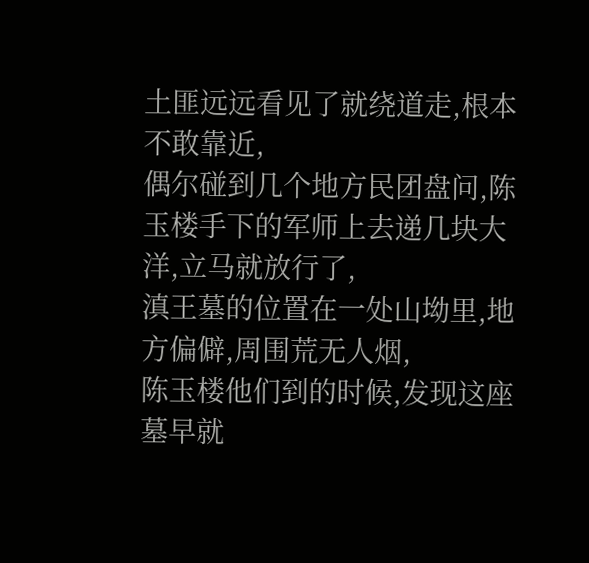土匪远远看见了就绕道走,根本不敢靠近,
偶尔碰到几个地方民团盘问,陈玉楼手下的军师上去递几块大洋,立马就放行了,
滇王墓的位置在一处山坳里,地方偏僻,周围荒无人烟,
陈玉楼他们到的时候,发现这座墓早就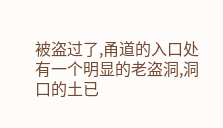被盗过了,甬道的入口处有一个明显的老盗洞,洞口的土已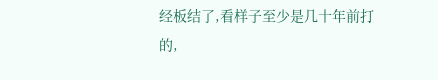经板结了,看样子至少是几十年前打的,